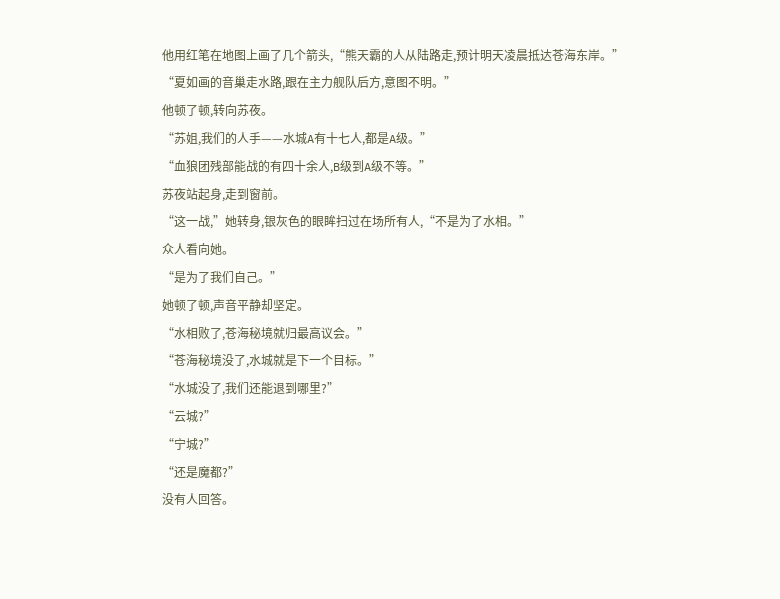他用红笔在地图上画了几个箭头,“熊天霸的人从陆路走,预计明天凌晨抵达苍海东岸。”
“夏如画的音巢走水路,跟在主力舰队后方,意图不明。”
他顿了顿,转向苏夜。
“苏姐,我们的人手——水城A有十七人,都是A级。”
“血狼团残部能战的有四十余人,B级到A级不等。”
苏夜站起身,走到窗前。
“这一战,”她转身,银灰色的眼眸扫过在场所有人,“不是为了水相。”
众人看向她。
“是为了我们自己。”
她顿了顿,声音平静却坚定。
“水相败了,苍海秘境就归最高议会。”
“苍海秘境没了,水城就是下一个目标。”
“水城没了,我们还能退到哪里?”
“云城?”
“宁城?”
“还是魔都?”
没有人回答。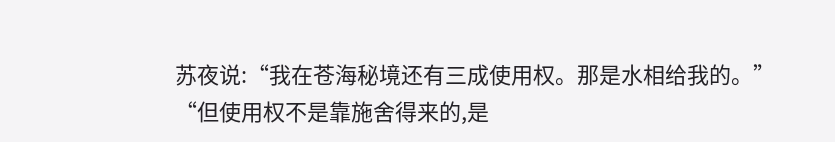苏夜说:“我在苍海秘境还有三成使用权。那是水相给我的。”
“但使用权不是靠施舍得来的,是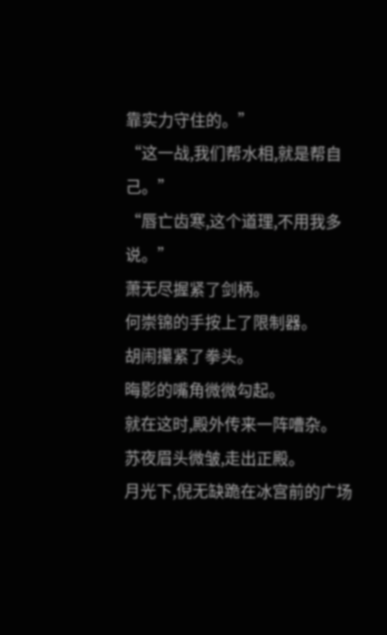靠实力守住的。”
“这一战,我们帮水相,就是帮自己。”
“唇亡齿寒,这个道理,不用我多说。”
萧无尽握紧了剑柄。
何崇锦的手按上了限制器。
胡闹攥紧了拳头。
晦影的嘴角微微勾起。
就在这时,殿外传来一阵嘈杂。
苏夜眉头微皱,走出正殿。
月光下,倪无缺跪在冰宫前的广场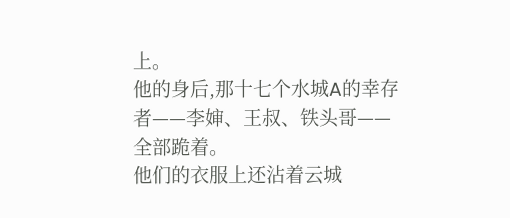上。
他的身后,那十七个水城A的幸存者——李婶、王叔、铁头哥——全部跪着。
他们的衣服上还沾着云城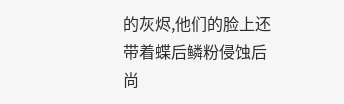的灰烬,他们的脸上还带着蝶后鳞粉侵蚀后尚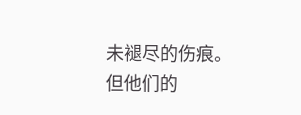未褪尽的伤痕。
但他们的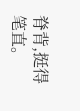脊背,挺得笔直。